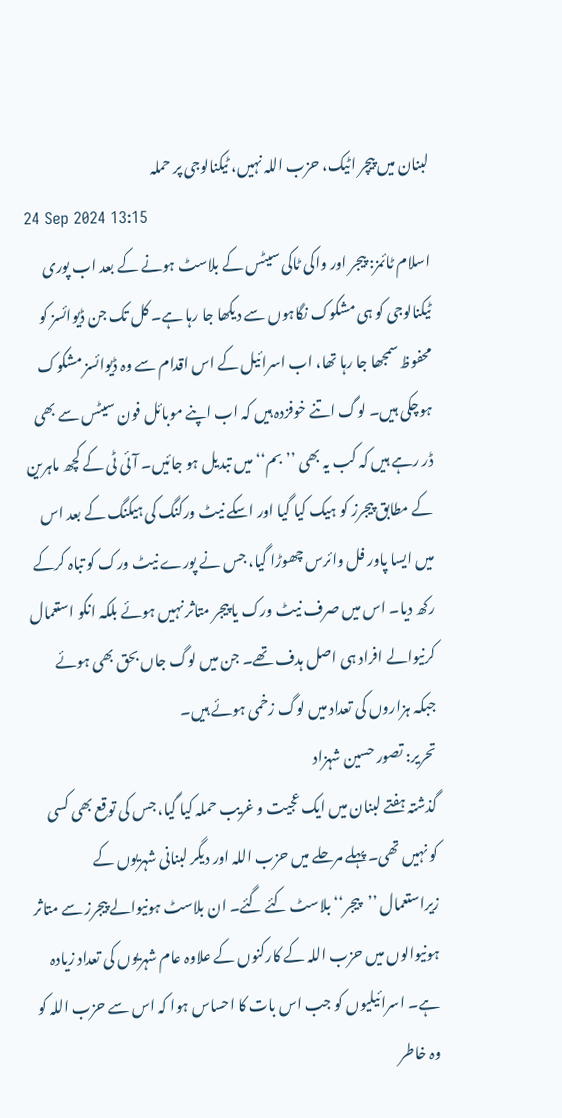لبنان میں پیچر اٹیک، حزب اللہ نہیں، ٹیکنالوجی پر حملہ
24 Sep 2024 13:15
اسلام ٹائمز: پیجر اور واکی ٹاکی سیٹس کے بلاسٹ ہونے کے بعد اب پوری ٹیکنالوجی کو ہی مشکوک نگاہوں سے دیکھا جا رہا ہے۔ کل تک جن ڈیوائسز کو محفوظ سمجھا جا رہا تھا، اب اسرائیل کے اس اقدام سے وہ ڈیوائسز مشکوک ہوچکی ہیں۔ لوگ اتنے خوفزدہ ہیں کہ اب اپنے موبائل فون سیٹس سے بھی ڈر رہے ہیں کہ کب یہ بھی ’’بم‘‘ میں تبدیل ہو جائیں۔ آئی ٹی کے کچھ ماہرین کے مطابق پیجرز کو ہیک کیا گیا اور اسکے نیٹ ورکنگ کی ہیکنگ کے بعد اس میں ایسا پاور فل وائرس چھوڑا گیا، جس نے پورے نیٹ ورک کو تباہ کرکے رکھ دیا۔ اس میں صرف نیٹ ورک یا پیجر متاثر نہیں ہوئے بلکہ انکو استعمال کرنیوالے افراد ہی اصل ہدف تھے۔ جن میں لوگ جاں بحق بھی ہوئے جبکہ ہزاروں کی تعداد میں لوگ زخمی ہوئے ہیں۔
تحریر: تصور حسین شہزاد
گذشتہ ہفتے لبنان میں ایک عجیت و غریب حملہ کیا گیا، جس کی توقع بھی کسی کو نہیں تھی۔ پہلے مرحلے میں حزب اللہ اور دیگر لبنانی شہریوں کے زیراستعمال ’’پیجر‘‘ بلاسٹ کئے گئے۔ ان بلاسٹ ہونیوالے پیجرز سے متاثر ہونیوالوں میں حزب اللہ کے کارکنوں کے علاوہ عام شہریوں کی تعداد زیادہ ہے۔ اسرائیلیوں کو جب اس بات کا احساس ہوا کہ اس سے حزب اللہ کو وہ خاطر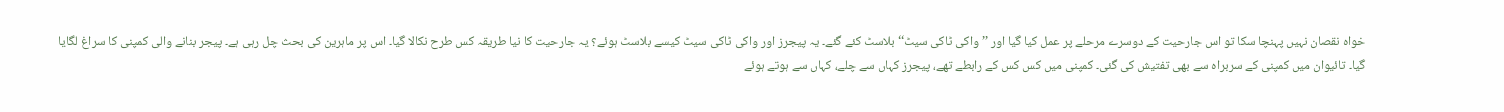خواہ نقصان نہیں پہنچا سکا تو اس جارحیت کے دوسرے مرحلے پر عمل کیا گیا اور ’’واکی ٹاکی سیٹ‘‘ بلاسٹ کئے گئے۔ یہ پیجرز اور واکی ٹاکی سیٹ کیسے بلاسٹ ہوئے؟ یہ جارحیت کا نیا طریقہ کس طرح نکالا گیا۔ اس پر ماہرین کی بحث چل رہی ہے۔ پیجر بنانے والی کمپنی کا سراغ لگایا گیا۔ تائیوان میں کمپنی کے سربراہ سے بھی تفتیش کی گئی۔ کمپنی میں کس کس کے رابطے تھے، پیجرز کہاں سے چلے، کہاں سے ہوتے ہوئے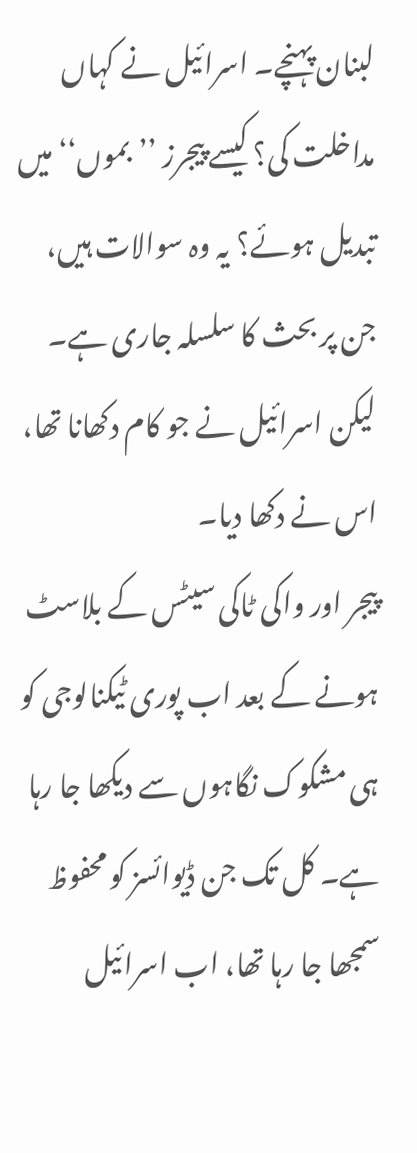لبنان پہنچے۔ اسرائیل نے کہاں مداخلت کی؟ کیسے پیجرز ’’بموں‘‘ میں تبدیل ہوئے؟ یہ وہ سوالات ہیں، جن پر بحث کا سلسلہ جاری ہے۔ لیکن اسرائیل نے جو کام دکھانا تھا، اس نے دکھا دیا۔
پیجر اور واکی ٹاکی سیٹس کے بلاسٹ ہونے کے بعد اب پوری ٹیکنالوجی کو ہی مشکوک نگاہوں سے دیکھا جا رہا ہے۔ کل تک جن ڈیوائسز کو محفوظ سمجھا جا رہا تھا، اب اسرائیل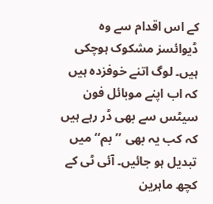کے اس اقدام سے وہ ڈیوائسز مشکوک ہوچکی ہیں۔ لوگ اتنے خوفزدہ ہیں کہ اب اپنے موبائل فون سیٹس سے بھی ڈر رہے ہیں کہ کب یہ بھی ’’بم‘‘ میں تبدیل ہو جائیں۔ آئی ٹی کے کچھ ماہرین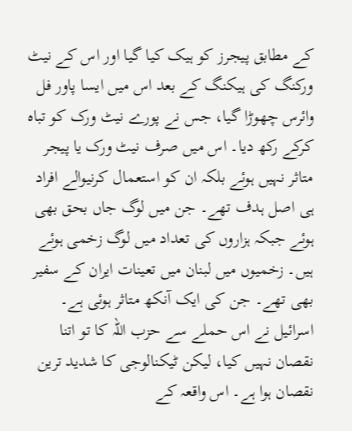کے مطابق پیجرز کو ہیک کیا گیا اور اس کے نیٹ ورکنگ کی ہیکنگ کے بعد اس میں ایسا پاور فل وائرس چھوڑا گیا، جس نے پورے نیٹ ورک کو تباہ کرکے رکھ دیا۔ اس میں صرف نیٹ ورک یا پیجر متاثر نہیں ہوئے بلکہ ان کو استعمال کرنیوالے افراد ہی اصل ہدف تھے۔ جن میں لوگ جاں بحق بھی ہوئے جبکہ ہزاروں کی تعداد میں لوگ زخمی ہوئے ہیں۔ زخمیوں میں لبنان میں تعینات ایران کے سفیر بھی تھے۔ جن کی ایک آنکھ متاثر ہوئی ہے۔ اسرائیل نے اس حملے سے حزب اللہ کا تو اتنا نقصان نہیں کیا، لیکن ٹیکنالوجی کا شدید ترین نقصان ہوا ہے۔ اس واقعہ کے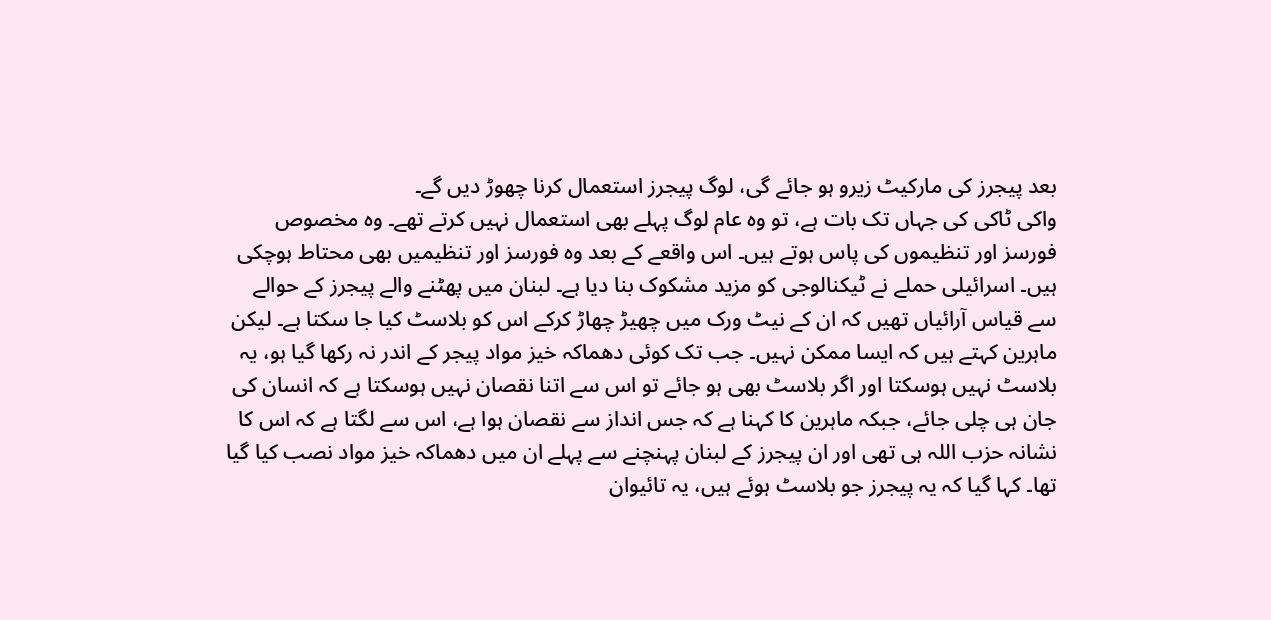بعد پیجرز کی مارکیٹ زیرو ہو جائے گی، لوگ پیجرز استعمال کرنا چھوڑ دیں گے۔
واکی ٹاکی کی جہاں تک بات ہے، تو وہ عام لوگ پہلے بھی استعمال نہیں کرتے تھے۔ وہ مخصوص فورسز اور تنظیموں کی پاس ہوتے ہیں۔ اس واقعے کے بعد وہ فورسز اور تنظیمیں بھی محتاط ہوچکی ہیں۔ اسرائیلی حملے نے ٹیکنالوجی کو مزید مشکوک بنا دیا ہے۔ لبنان میں پھٹنے والے پیجرز کے حوالے سے قیاس آرائیاں تھیں کہ ان کے نیٹ ورک میں چھیڑ چھاڑ کرکے اس کو بلاسٹ کیا جا سکتا ہے۔ لیکن ماہرین کہتے ہیں کہ ایسا ممکن نہیں۔ جب تک کوئی دھماکہ خیز مواد پیجر کے اندر نہ رکھا گیا ہو، یہ بلاسٹ نہیں ہوسکتا اور اگر بلاسٹ بھی ہو جائے تو اس سے اتنا نقصان نہیں ہوسکتا ہے کہ انسان کی جان ہی چلی جائے، جبکہ ماہرین کا کہنا ہے کہ جس انداز سے نقصان ہوا ہے، اس سے لگتا ہے کہ اس کا نشانہ حزب اللہ ہی تھی اور ان پیجرز کے لبنان پہنچنے سے پہلے ان میں دھماکہ خیز مواد نصب کیا گیا تھا۔ کہا گیا کہ یہ پیجرز جو بلاسٹ ہوئے ہیں، یہ تائیوان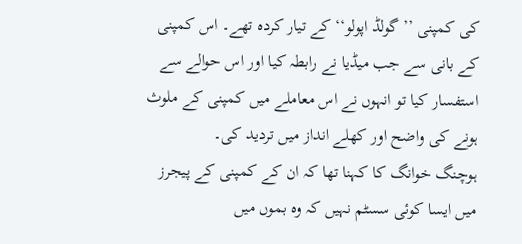کی کمپنی ’’گولڈ اپولو‘‘ کے تیار کردہ تھے۔ اس کمپنی کے بانی سے جب میڈیا نے رابطہ کیا اور اس حوالے سے استفسار کیا تو انہوں نے اس معاملے میں کمپنی کے ملوث ہونے کی واضح اور کھلے انداز میں تردید کی۔
ہوچنگ خوانگ کا کہنا تھا کہ ان کے کمپنی کے پیجرز میں ایسا کوئی سسٹم نہیں کہ وہ بموں میں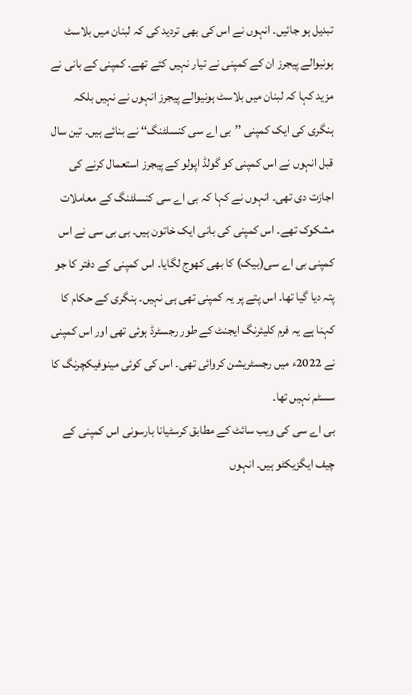تبدیل ہو جائیں۔ انہوں نے اس کی بھی تردید کی کہ لبنان میں بلاسٹ ہونیوالے پیجرز ان کے کمپنی نے تیار نہیں کئے تھے۔ کمپنی کے بانی نے مزید کہا کہ لبنان میں بلاسٹ ہونیوالے پیجرز انہوں نے نہیں بلکہ ہنگری کی ایک کمپنی ’’بی اے سی کنسلٹنگ‘‘ نے بنائے ہیں۔ تین سال قبل انہوں نے اس کمپنی کو گولڈ اپولو کے پیجرز استعمال کرنے کی اجازت دی تھی۔ انہوں نے کہا کہ بی اے سی کنسلٹنگ کے معاملات مشکوک تھے۔ اس کمپنی کی بانی ایک خاتون ہیں۔ بی بی سی نے اس کمپنی بی اے سی(بیک) کا بھی کھوج لگایا۔ اس کمپنی کے دفتر کا جو پتہ دیا گیا تھا۔ اس پتے پر یہ کمپنی تھی ہی نہیں۔ ہنگری کے حکام کا کہنا ہے یہ فرم کلیئرنگ ایجنٹ کے طور رجسٹرڈ ہوئی تھی اور اس کمپنی نے 2022ء میں رجسٹریشن کروائی تھی۔ اس کی کوئی مینوفیکچرنگ کا سسٹم نہیں تھا۔
بی اے سی کی ویب سائٹ کے مطابق کرسٹیانا بارسونی اس کمپنی کے چیف ایگزیکٹو ہیں۔ انہوں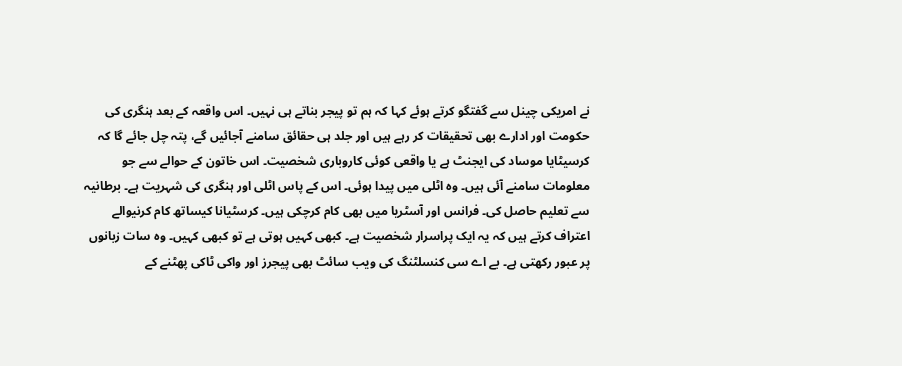نے امریکی چینل سے گفتگو کرتے ہوئے کہا کہ ہم تو پیجر بناتے ہی نہیں۔ اس واقعہ کے بعد ہنگری کی حکومت اور ادارے بھی تحقیقات کر رہے ہیں اور جلد ہی حقائق سامنے آجائیں گے، پتہ چل جائے گا کہ کرسیٹایا موساد کی ایجنٹ ہے یا واقعی کوئی کاروباری شخصیت۔ اس خاتون کے حوالے سے جو معلومات سامنے آئی ہیں۔ وہ اٹلی میں پیدا ہوئی۔ اس کے پاس اٹلی اور ہنگری کی شہریت ہے۔ برطانیہ سے تعلیم حاصل کی۔ فرانس اور آسٹریا میں بھی کام کرچکی ہیں۔ کرسٹیانا کیساتھ کام کرنیوالے اعتراف کرتے ہیں کہ یہ ایک پراسرار شخصیت ہے۔ کبھی کہیں ہوتی ہے تو کبھی کہیں۔ وہ سات زبانوں پر عبور رکھتی ہے۔ بے اے سی کنسلٹنگ کی ویب سائٹ بھی پیجرز اور واکی ٹاکی پھٹنے کے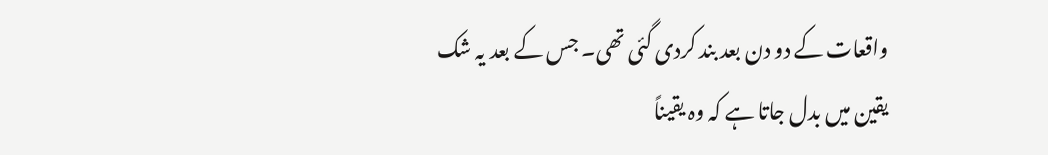واقعات کے دو دن بعد بند کردی گئی تھی۔ جس کے بعد یہ شک یقین میں بدل جاتا ہے کہ وہ یقیناً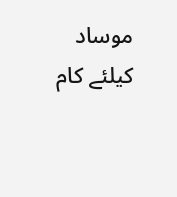موساد کیلئے کام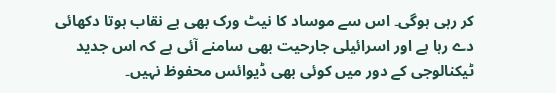کر رہی ہوگی۔ اس سے موساد کا نیٹ ورک بھی بے نقاب ہوتا دکھائی دے رہا ہے اور اسرائیلی جارحیت بھی سامنے آئی ہے کہ اس جدید ٹیکنالوجی کے دور میں کوئی بھی ڈیوائس محفوظ نہیں۔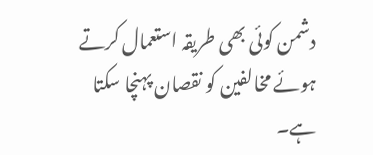دشمن کوئی بھی طریقہ استعمال کرتے ہوئے مخالفین کو نقصان پہنچا سکتا ہے۔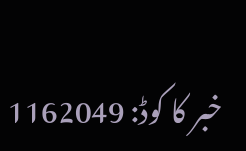خبر کا کوڈ: 1162049